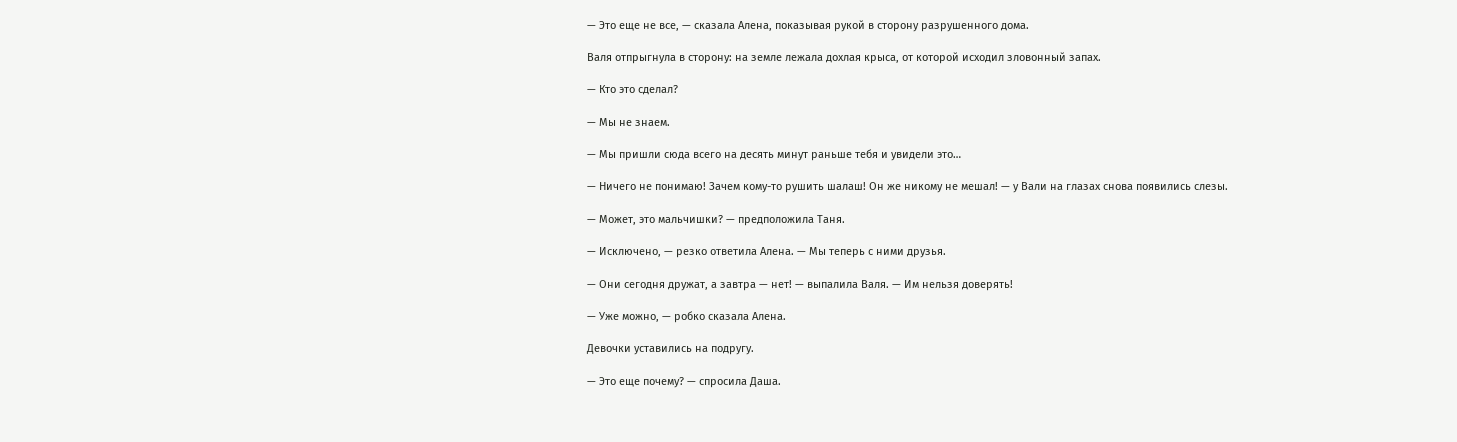— Это еще не все, — сказала Алена, показывая рукой в сторону разрушенного дома.

Валя отпрыгнула в сторону: на земле лежала дохлая крыса, от которой исходил зловонный запах.

— Кто это сделал?

— Мы не знаем.

— Мы пришли сюда всего на десять минут раньше тебя и увидели это…

— Ничего не понимаю! Зачем кому-то рушить шалаш! Он же никому не мешал! — у Вали на глазах снова появились слезы.

— Может, это мальчишки? — предположила Таня.

— Исключено, — резко ответила Алена. — Мы теперь с ними друзья.

— Они сегодня дружат, а завтра — нет! — выпалила Валя. — Им нельзя доверять!

— Уже можно, — робко сказала Алена.

Девочки уставились на подругу.

— Это еще почему? — спросила Даша.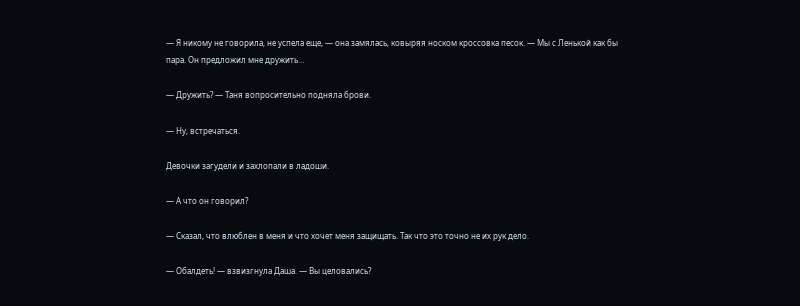— Я никому не говорила, не успела еще, — она замялась, ковыряя носком кроссовка песок. — Мы с Ленькой как бы пара. Он предложил мне дружить…

— Дружить? — Таня вопросительно подняла брови.

— Ну, встречаться.

Девочки загудели и захлопали в ладоши.

— А что он говорил?

— Сказал, что влюблен в меня и что хочет меня защищать. Так что это точно не их рук дело.

— Обалдеть! — взвизгнула Даша. — Вы целовались?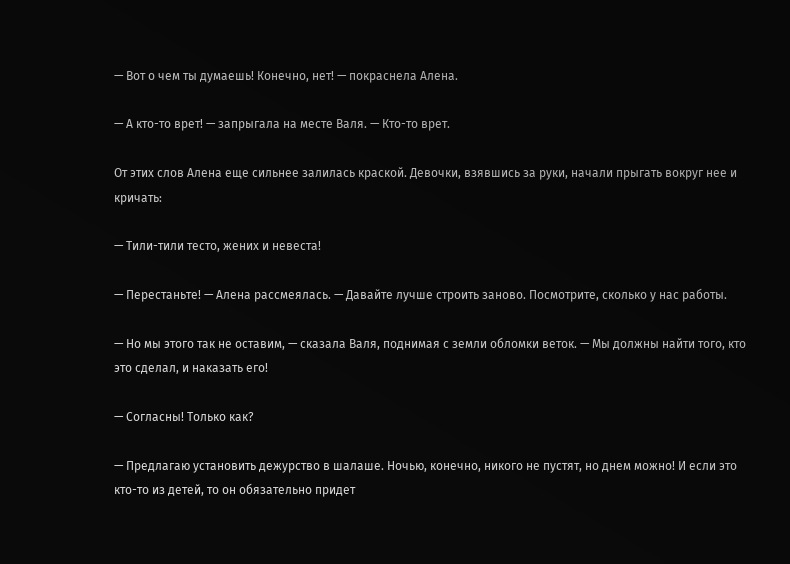— Вот о чем ты думаешь! Конечно, нет! — покраснела Алена.

— А кто-то врет! — запрыгала на месте Валя. — Кто-то врет.

От этих слов Алена еще сильнее залилась краской. Девочки, взявшись за руки, начали прыгать вокруг нее и кричать:

— Тили-тили тесто, жених и невеста!

— Перестаньте! — Алена рассмеялась. — Давайте лучше строить заново. Посмотрите, сколько у нас работы.

— Но мы этого так не оставим, — сказала Валя, поднимая с земли обломки веток. — Мы должны найти того, кто это сделал, и наказать его!

— Согласны! Только как?

— Предлагаю установить дежурство в шалаше. Ночью, конечно, никого не пустят, но днем можно! И если это кто-то из детей, то он обязательно придет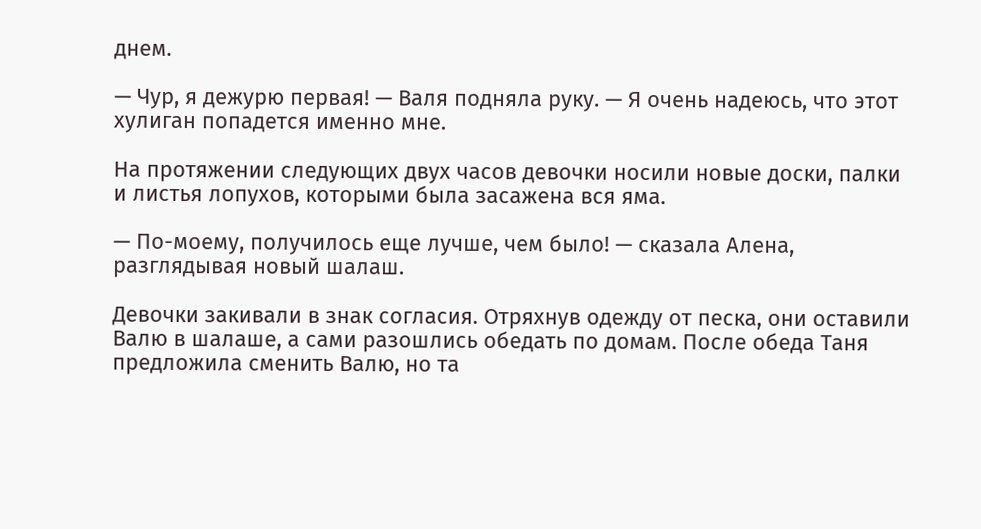днем.

— Чур, я дежурю первая! — Валя подняла руку. — Я очень надеюсь, что этот хулиган попадется именно мне.

На протяжении следующих двух часов девочки носили новые доски, палки и листья лопухов, которыми была засажена вся яма.

— По-моему, получилось еще лучше, чем было! — сказала Алена, разглядывая новый шалаш.

Девочки закивали в знак согласия. Отряхнув одежду от песка, они оставили Валю в шалаше, а сами разошлись обедать по домам. После обеда Таня предложила сменить Валю, но та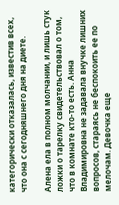категорически отказалась, известив всех, что она с сегодняшнего дня на диете.

Алена ела в полном молчании, и лишь стук ложки о тарелку свидетельствовал о том, что в комнате кто-то есть. Анна Владимировна не задавала внучке лишних вопросов, стараясь не беспокоить ее по мелочам. Девочка еще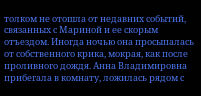толком не отошла от недавних событий, связанных с Мариной и ее скорым отъездом. Иногда ночью она просыпалась от собственного крика, мокрая, как после проливного дождя. Анна Владимировна прибегала в комнату, ложилась рядом с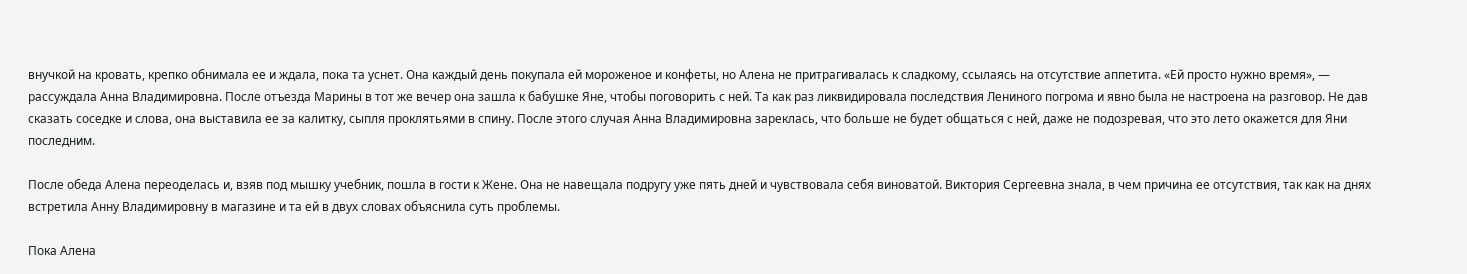внучкой на кровать, крепко обнимала ее и ждала, пока та уснет. Она каждый день покупала ей мороженое и конфеты, но Алена не притрагивалась к сладкому, ссылаясь на отсутствие аппетита. «Ей просто нужно время», — рассуждала Анна Владимировна. После отъезда Марины в тот же вечер она зашла к бабушке Яне, чтобы поговорить с ней. Та как раз ликвидировала последствия Лениного погрома и явно была не настроена на разговор. Не дав сказать соседке и слова, она выставила ее за калитку, сыпля проклятьями в спину. После этого случая Анна Владимировна зареклась, что больше не будет общаться с ней, даже не подозревая, что это лето окажется для Яни последним.

После обеда Алена переоделась и, взяв под мышку учебник, пошла в гости к Жене. Она не навещала подругу уже пять дней и чувствовала себя виноватой. Виктория Сергеевна знала, в чем причина ее отсутствия, так как на днях встретила Анну Владимировну в магазине и та ей в двух словах объяснила суть проблемы.

Пока Алена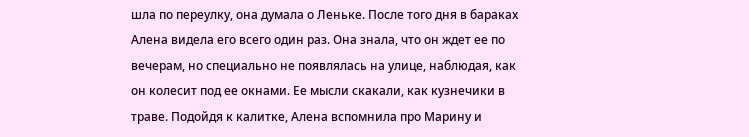шла по переулку, она думала о Леньке. После того дня в бараках Алена видела его всего один раз. Она знала, что он ждет ее по вечерам, но специально не появлялась на улице, наблюдая, как он колесит под ее окнами. Ее мысли скакали, как кузнечики в траве. Подойдя к калитке, Алена вспомнила про Марину и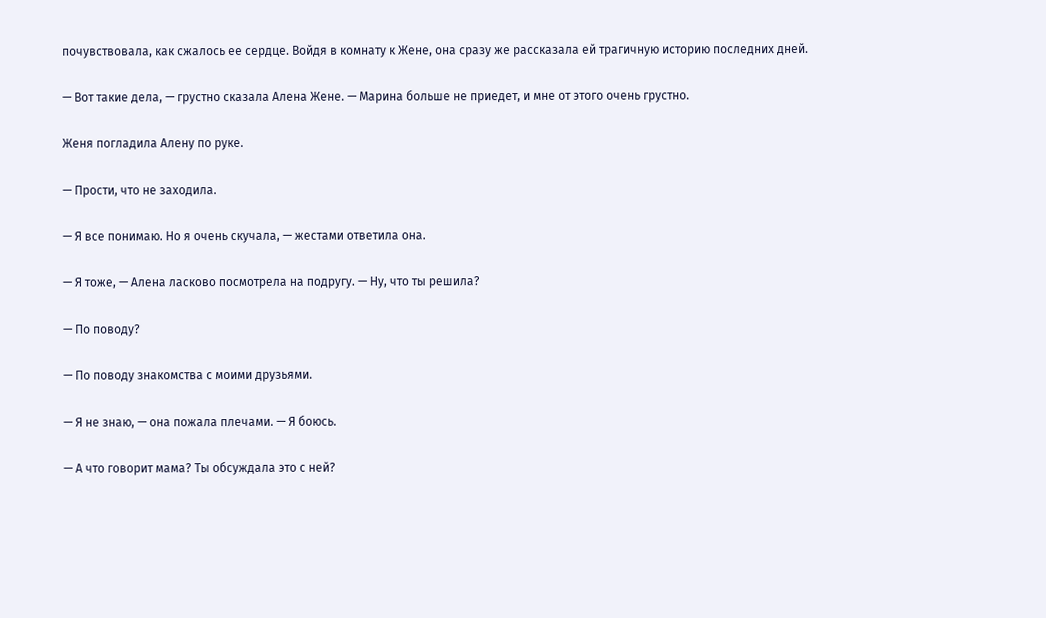почувствовала, как сжалось ее сердце. Войдя в комнату к Жене, она сразу же рассказала ей трагичную историю последних дней.

— Вот такие дела, — грустно сказала Алена Жене. — Марина больше не приедет, и мне от этого очень грустно.

Женя погладила Алену по руке.

— Прости, что не заходила.

— Я все понимаю. Но я очень скучала, — жестами ответила она.

— Я тоже, — Алена ласково посмотрела на подругу. — Ну, что ты решила?

— По поводу?

— По поводу знакомства с моими друзьями.

— Я не знаю, — она пожала плечами. — Я боюсь.

— А что говорит мама? Ты обсуждала это с ней?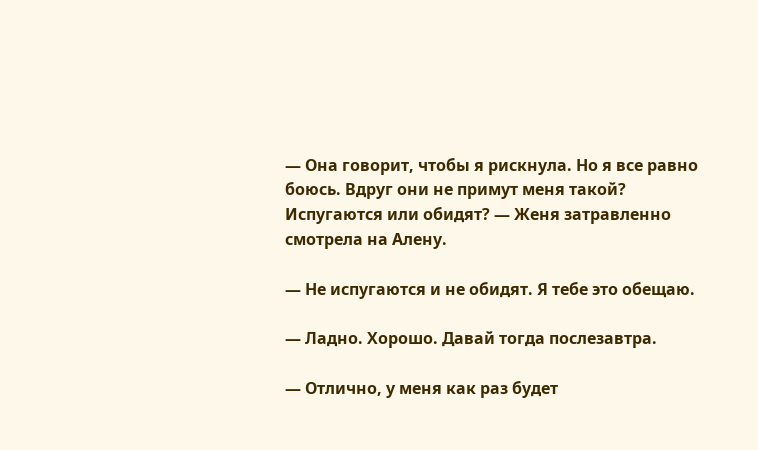— Она говорит, чтобы я рискнула. Но я все равно боюсь. Вдруг они не примут меня такой? Испугаются или обидят? — Женя затравленно смотрела на Алену.

— Не испугаются и не обидят. Я тебе это обещаю.

— Ладно. Хорошо. Давай тогда послезавтра.

— Отлично, у меня как раз будет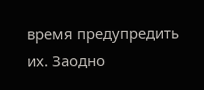время предупредить их. Заодно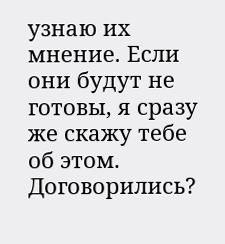узнаю их мнение. Если они будут не готовы, я сразу же скажу тебе об этом. Договорились?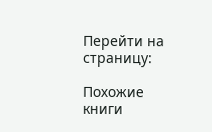Перейти на страницу:

Похожие книги